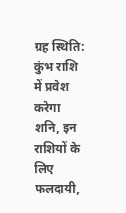ग्रह स्थिति: कुंभ राशि में प्रवेश करेगा शनि, इन राशियों के लिए फलदायी,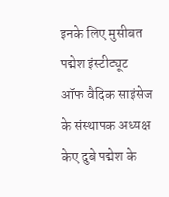इनके लिए मुसीबत
पद्मेश इंस्टीट्यूट ऑफ वैदिक साइंसेज के संस्थापक अध्यक्ष केए दुबे पद्मेश के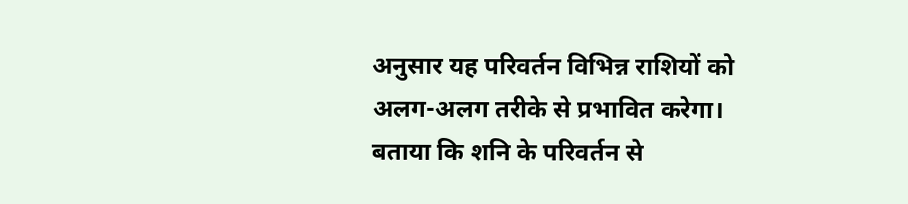अनुसार यह परिवर्तन विभिन्न राशियों को अलग-अलग तरीके से प्रभावित करेगा। बताया कि शनि के परिवर्तन से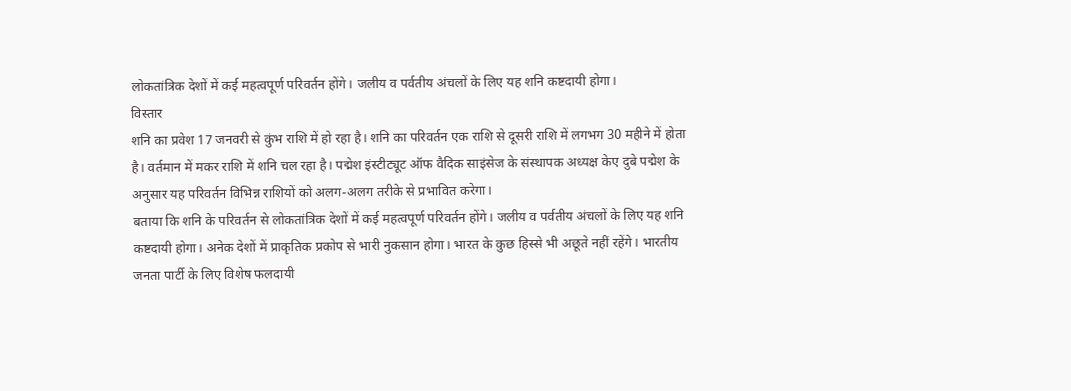लोकतांत्रिक देशों में कई महत्वपूर्ण परिवर्तन होंगे। जलीय व पर्वतीय अंचलों के लिए यह शनि कष्टदायी होगा।
विस्तार
शनि का प्रवेश 17 जनवरी से कुंभ राशि में हो रहा है। शनि का परिवर्तन एक राशि से दूसरी राशि में लगभग 30 महीने में होता है। वर्तमान में मकर राशि में शनि चल रहा है। पद्मेश इंस्टीट्यूट ऑफ वैदिक साइंसेज के संस्थापक अध्यक्ष केए दुबे पद्मेश के अनुसार यह परिवर्तन विभिन्न राशियों को अलग-अलग तरीके से प्रभावित करेगा।
बताया कि शनि के परिवर्तन से लोकतांत्रिक देशों में कई महत्वपूर्ण परिवर्तन होंगे। जलीय व पर्वतीय अंचलों के लिए यह शनि कष्टदायी होगा। अनेक देशों में प्राकृतिक प्रकोप से भारी नुकसान होगा। भारत के कुछ हिस्से भी अछूते नहीं रहेंगे। भारतीय जनता पार्टी के लिए विशेष फलदायी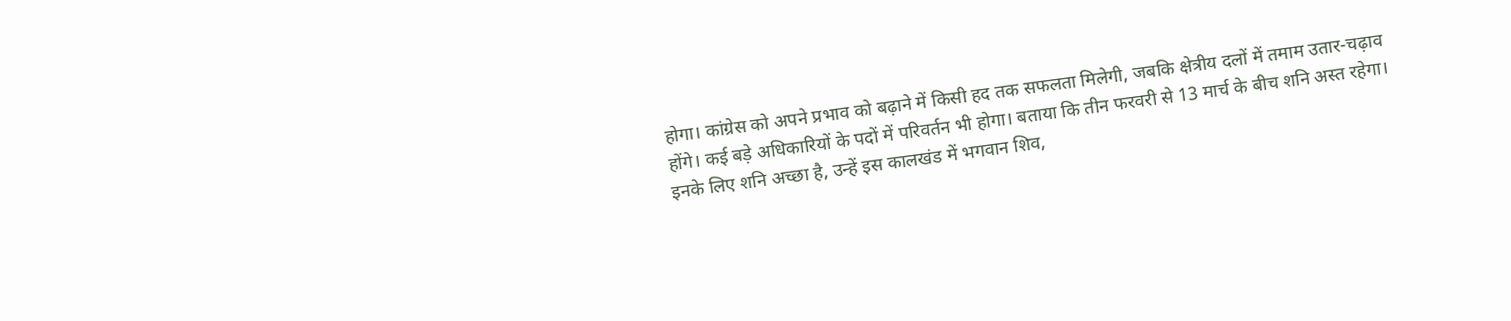होगा। कांग्रेस को अपने प्रभाव को बढ़ाने में किसी हद तक सफलता मिलेगी, जबकि क्षेत्रीय दलों में तमाम उतार-चढ़ाव होंगे। कई बड़े अधिकारियों के पदों में परिवर्तन भी होगा। बताया कि तीन फरवरी से 13 मार्च के बीच शनि अस्त रहेगा।
इनके लिए शनि अच्छा है, उन्हें इस कालखंड में भगवान शिव,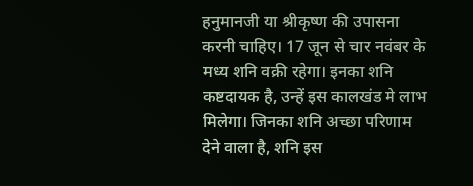हनुमानजी या श्रीकृष्ण की उपासना करनी चाहिए। 17 जून से चार नवंबर के मध्य शनि वक्री रहेगा। इनका शनि कष्टदायक है, उन्हें इस कालखंड मे लाभ मिलेगा। जिनका शनि अच्छा परिणाम देने वाला है, शनि इस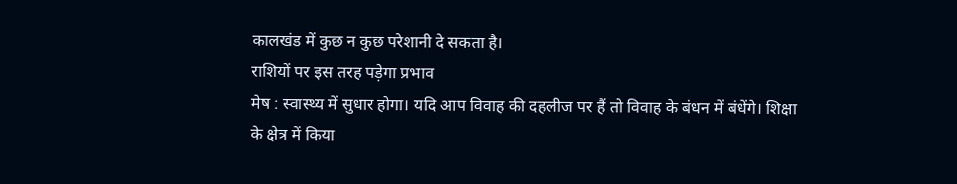कालखंड में कुछ न कुछ परेशानी दे सकता है।
राशियों पर इस तरह पड़ेगा प्रभाव
मेष : स्वास्थ्य में सुधार होगा। यदि आप विवाह की दहलीज पर हैं तो विवाह के बंधन में बंधेंगे। शिक्षा के क्षेत्र में किया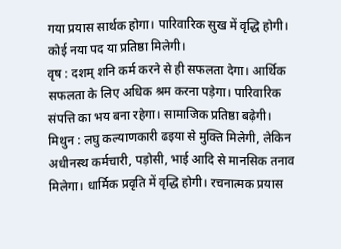गया प्रयास सार्थक होगा। पारिवारिक सुख में वृद्धि होगी। कोई नया पद या प्रतिष्ठा मिलेगी।
वृष : दशम् शनि कर्म करने से ही सफलता देगा। आर्थिक सफलता के लिए अधिक श्रम करना पड़ेगा। पारिवारिक संपत्ति का भय बना रहेगा। सामाजिक प्रतिष्ठा बढ़ेगी।
मिथुन : लघु कल्याणकारी ढइया से मुक्ति मिलेगी, लेकिन अधीनस्थ कर्मचारी, पड़ोसी, भाई आदि से मानसिक तनाव मिलेगा। धार्मिक प्रवृति में वृद्धि होगी। रचनात्मक प्रयास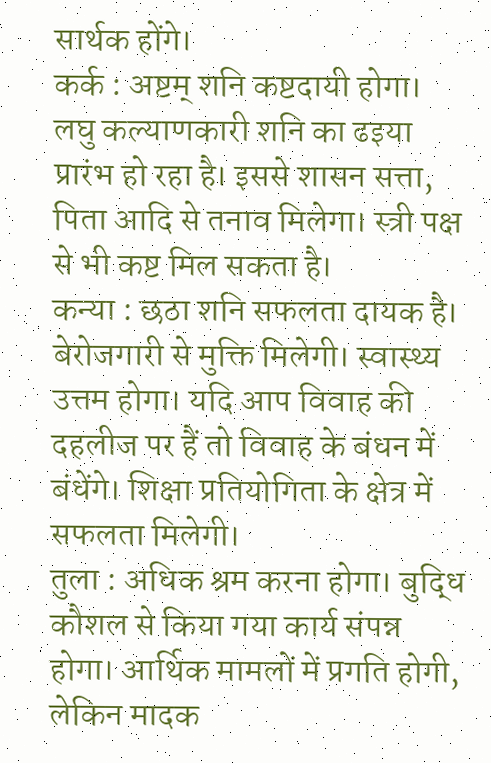सार्थक होंगे।
कर्क : अष्टम् शनि कष्टदायी होगा। लघु कल्याणकारी शनि का ढइया प्रारंभ हो रहा है। इससे शासन सत्ता, पिता आदि से तनाव मिलेगा। स्त्री पक्ष से भी कष्ट मिल सकता है।
कन्या : छठा शनि सफलता दायक है। बेरोजगारी से मुक्ति मिलेगी। स्वास्थ्य उत्तम होगा। यदि आप विवाह की दहलीज पर हैं तो विवाह के बंधन में बंधेंगे। शिक्षा प्रतियोगिता के क्षेत्र में सफलता मिलेगी।
तुला : अधिक श्रम करना होगा। बुद्धि कौशल से किया गया कार्य संपन्न होगा। आर्थिक मामलों में प्रगति होगी, लेकिन मादक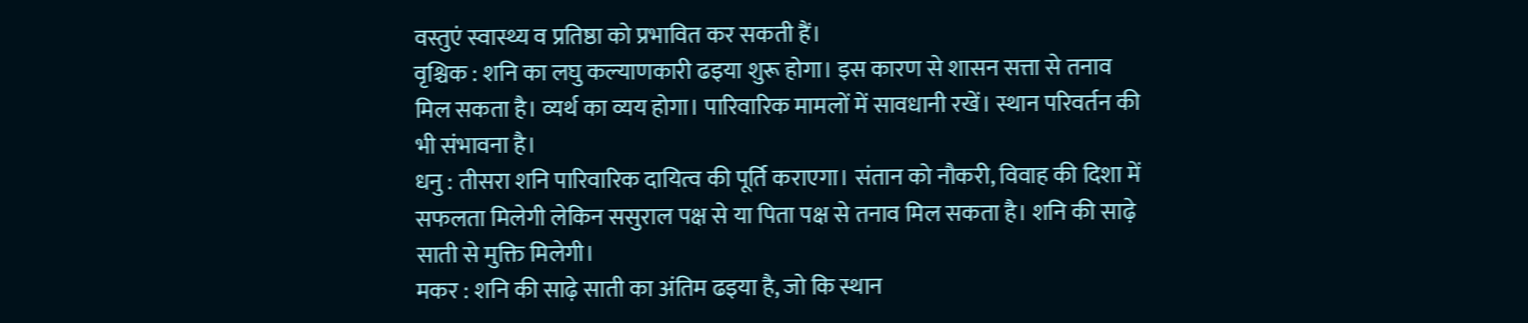वस्तुएं स्वास्थ्य व प्रतिष्ठा को प्रभावित कर सकती हैं।
वृश्चिक : शनि का लघु कल्याणकारी ढइया शुरू होगा। इस कारण से शासन सत्ता से तनाव मिल सकता है। व्यर्थ का व्यय होगा। पारिवारिक मामलों में सावधानी रखें। स्थान परिवर्तन की भी संभावना है।
धनु : तीसरा शनि पारिवारिक दायित्व की पूर्ति कराएगा। संतान को नौकरी, विवाह की दिशा में सफलता मिलेगी लेकिन ससुराल पक्ष से या पिता पक्ष से तनाव मिल सकता है। शनि की साढ़े साती से मुक्ति मिलेगी।
मकर : शनि की साढ़े साती का अंतिम ढइया है, जो कि स्थान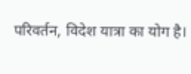परिवर्तन, विदेश यात्रा का योग है।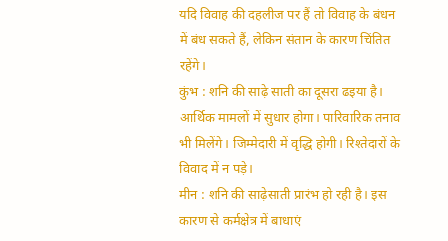यदि विवाह की दहलीज पर हैं तो विवाह के बंधन में बंध सकते हैं, लेकिन संतान के कारण चिंतित रहेंगे।
कुंभ : शनि की साढ़े साती का दूसरा ढइया है। आर्थिक मामलों में सुधार होगा। पारिवारिक तनाव भी मिलेंगे। जिम्मेदारी में वृद्धि होगी। रिश्तेदारों के विवाद में न पड़े।
मीन : शनि की साढ़ेसाती प्रारंभ हो रही है। इस कारण से कर्मक्षेत्र में बाधाएं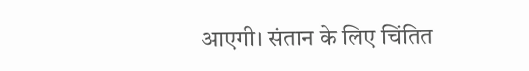आएगी। संतान के लिए चिंतित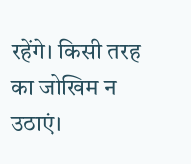रहेंगे। किसी तरह का जोखिम न उठाएं।